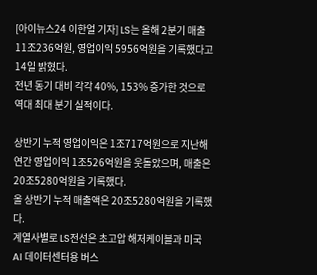[아이뉴스24 이한얼 기자] LS는 올해 2분기 매출 11조236억원, 영업이익 5956억원을 기록했다고 14일 밝혔다.
전년 동기 대비 각각 40%, 153% 증가한 것으로 역대 최대 분기 실적이다.

상반기 누적 영업이익은 1조717억원으로 지난해 연간 영업이익 1조526억원을 웃돌았으며, 매출은 20조5280억원을 기록했다.
올 상반기 누적 매출액은 20조5280억원을 기록했다.
계열사별로 LS전선은 초고압 해저케이블과 미국 AI 데이터센터용 버스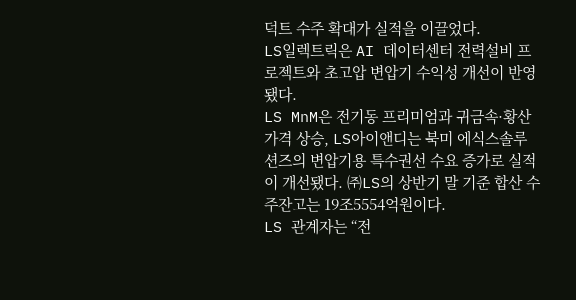덕트 수주 확대가 실적을 이끌었다.
LS일렉트릭은 AI 데이터센터 전력설비 프로젝트와 초고압 변압기 수익성 개선이 반영됐다.
LS MnM은 전기동 프리미엄과 귀금속·황산 가격 상승, LS아이앤디는 북미 에식스솔루션즈의 변압기용 특수권선 수요 증가로 실적이 개선됐다. ㈜LS의 상반기 말 기준 합산 수주잔고는 19조5554억원이다.
LS 관계자는 “전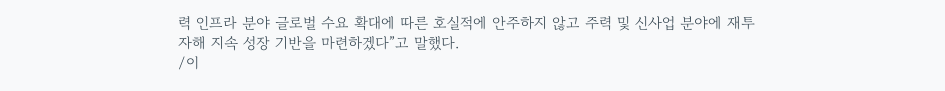력 인프라 분야 글로벌 수요 확대에 따른 호실적에 안주하지 않고 주력 및 신사업 분야에 재투자해 지속 성장 기반을 마련하겠다”고 말했다.
/이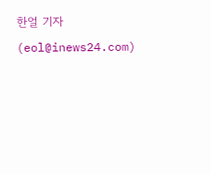한얼 기자(eol@inews24.com)